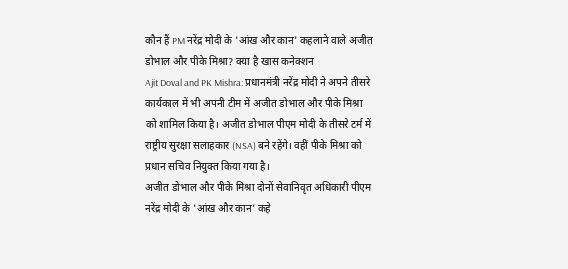कौन हैं PM नरेंद्र मोदी के 'आंख और कान' कहलाने वाले अजीत डोभाल और पीके मिश्रा? क्या है खास कनेक्शन
Ajit Doval and PK Mishra: प्रधानमंत्री नरेंद्र मोदी ने अपने तीसरे कार्यकाल में भी अपनी टीम में अजीत डोभाल और पीके मिश्रा को शामिल किया है। अजीत डोभाल पीएम मोदी के तीसरे टर्म में राष्ट्रीय सुरक्षा सलाहकार (NSA) बने रहेंगे। वहीं पीके मिश्रा को प्रधान सचिव नियुक्त किया गया है।
अजीत डोभाल और पीके मिश्रा दोनों सेवानिवृत अधिकारी पीएम नरेंद्र मोदी के 'आंख और कान' कहे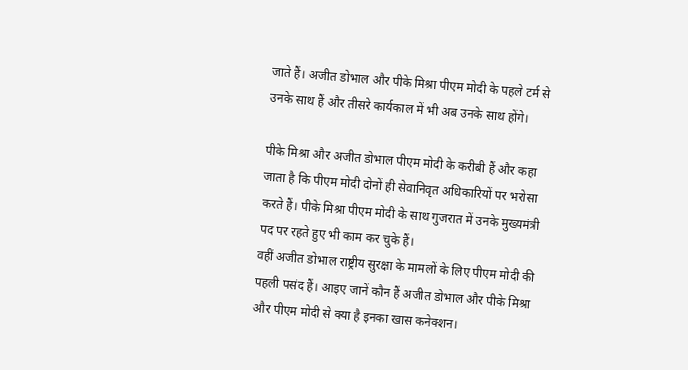जाते हैं। अजीत डोभाल और पीके मिश्रा पीएम मोदी के पहले टर्म से उनके साथ हैं और तीसरे कार्यकाल में भी अब उनके साथ होंगे।

पीके मिश्रा और अजीत डोभाल पीएम मोदी के करीबी हैं और कहा जाता है कि पीएम मोदी दोनों ही सेवानिवृत अधिकारियों पर भरोसा करते हैं। पीके मिश्रा पीएम मोदी के साथ गुजरात में उनके मुख्यमंत्री पद पर रहते हुए भी काम कर चुके हैं।
वहीं अजीत डोभाल राष्ट्रीय सुरक्षा के मामलों के लिए पीएम मोदी की पहली पसंद हैं। आइए जानें कौन हैं अजीत डोभाल और पीके मिश्रा और पीएम मोदी से क्या है इनका खास कनेक्शन।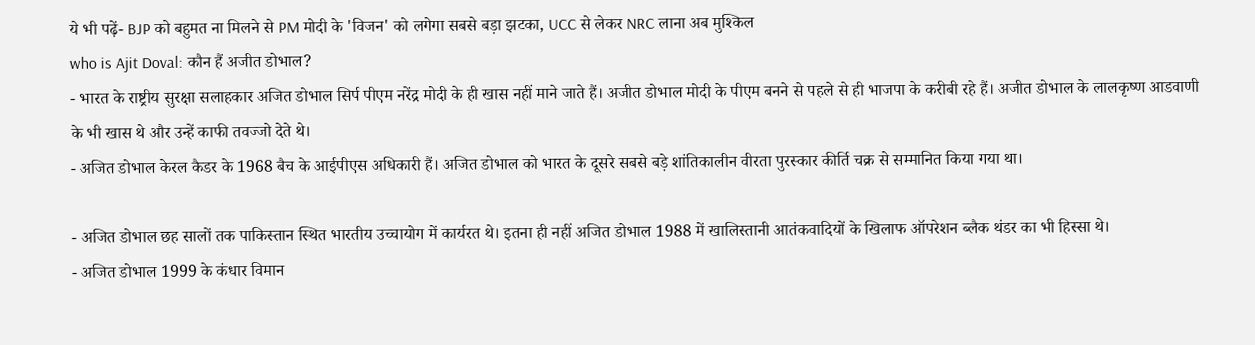ये भी पढ़ें- BJP को बहुमत ना मिलने से PM मोदी के 'विजन' को लगेगा सबसे बड़ा झटका, UCC से लेकर NRC लाना अब मुश्किल
who is Ajit Doval: कौन हैं अजीत डोभाल?
- भारत के राष्ट्रीय सुरक्षा सलाहकार अजित डोभाल सिर्प पीएम नरेंद्र मोदी के ही खास नहीं माने जाते हैं। अजीत डोभाल मोदी के पीएम बनने से पहले से ही भाजपा के करीबी रहे हैं। अजीत डोभाल के लालकृष्ण आडवाणी के भी खास थे और उन्हें काफी तवज्जो देते थे।
- अजित डोभाल केरल कैडर के 1968 बैच के आईपीएस अधिकारी हैं। अजित डोभाल को भारत के दूसरे सबसे बड़े शांतिकालीन वीरता पुरस्कार कीर्ति चक्र से सम्मानित किया गया था।

- अजित डोभाल छह सालों तक पाकिस्तान स्थित भारतीय उच्चायोग में कार्यरत थे। इतना ही नहीं अजित डोभाल 1988 में खालिस्तानी आतंकवादियों के खिलाफ ऑपरेशन ब्लैक थंडर का भी हिस्सा थे।
- अजित डोभाल 1999 के कंधार विमान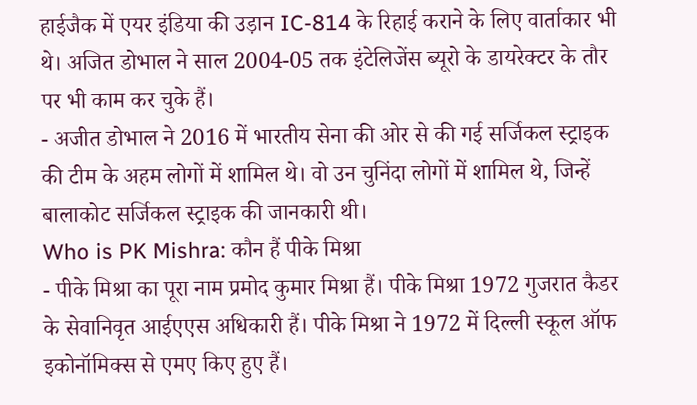हाईजैक में एयर इंडिया की उड़ान IC-814 के रिहाई कराने के लिए वार्ताकार भी थे। अजित डोभाल ने साल 2004-05 तक इंटेलिजेंस ब्यूरो के डायरेक्टर के तौर पर भी काम कर चुके हैं।
- अजीत डोभाल ने 2016 में भारतीय सेना की ओर से की गई सर्जिकल स्ट्राइक की टीम के अहम लोगों में शामिल थे। वो उन चुनिंदा लोगों में शामिल थे, जिन्हें बालाकोट सर्जिकल स्ट्राइक की जानकारी थी।
Who is PK Mishra: कौन हैं पीके मिश्रा
- पीके मिश्रा का पूरा नाम प्रमोद कुमार मिश्रा हैं। पीके मिश्रा 1972 गुजरात कैडर के सेवानिवृत आईएएस अधिकारी हैं। पीके मिश्रा ने 1972 में दिल्ली स्कूल ऑफ इकोनॉमिक्स से एमए किए हुए हैं।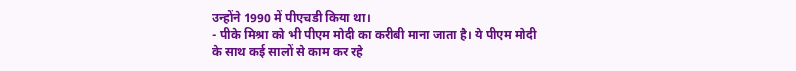उन्होंने 1990 में पीएचडी किया था।
- पीके मिश्रा को भी पीएम मोदी का करीबी माना जाता है। ये पीएम मोदी के साथ कई सालों से काम कर रहे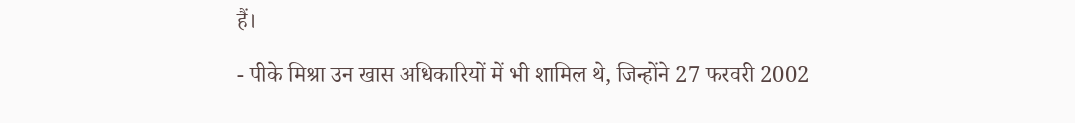हैं।

- पीके मिश्रा उन खास अधिकारियों में भी शामिल थे, जिन्होंने 27 फरवरी 2002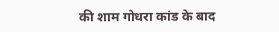की शाम गोधरा कांड के बाद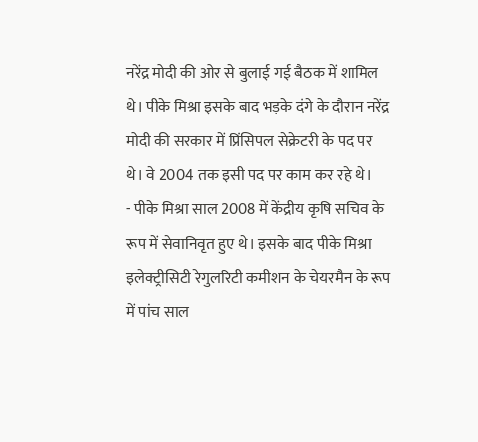नरेंद्र मोदी की ओर से बुलाई गई बैठक में शामिल थे। पीके मिश्रा इसके बाद भड़के दंगे के दौरान नरेंद्र मोदी की सरकार में प्रिंसिपल सेक्रेटरी के पद पर थे। वे 2004 तक इसी पद पर काम कर रहे थे।
- पीके मिश्रा साल 2008 में केंद्रीय कृषि सचिव के रूप में सेवानिवृत हुए थे। इसके बाद पीके मिश्रा इलेक्ट्रीसिटी रेगुलरिटी कमीशन के चेयरमैन के रूप में पांच साल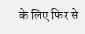के लिए फिर से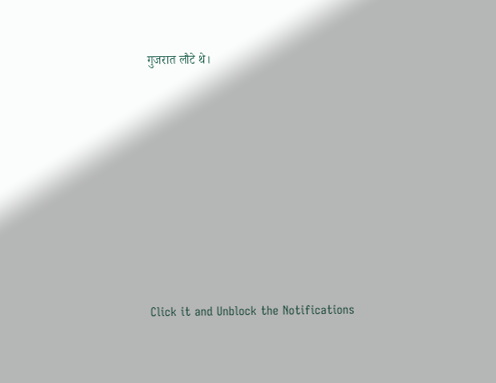गुजरात लौटे थे।












Click it and Unblock the Notifications